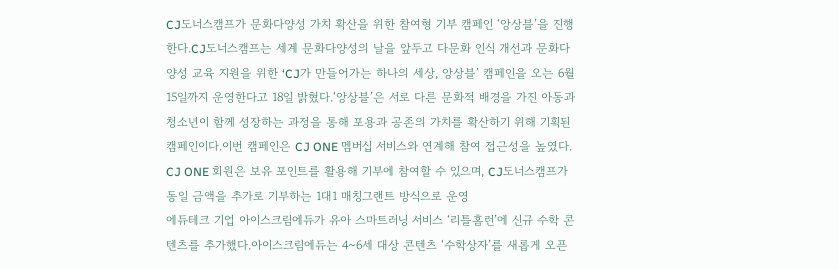CJ도너스캠프가 문화다양성 가치 확산을 위한 참여형 기부 캠페인 ‘앙상블’을 진행한다.CJ도너스캠프는 세계 문화다양성의 날을 앞두고 다문화 인식 개선과 문화다양성 교육 지원을 위한 ‘CJ가 만들어가는 하나의 세상, 앙상블’ 캠페인을 오는 6월15일까지 운영한다고 18일 밝혔다.‘앙상블’은 서로 다른 문화적 배경을 가진 아동과 청소년이 함께 성장하는 과정을 통해 포용과 공존의 가치를 확산하기 위해 기획된 캠페인이다.이번 캠페인은 CJ ONE 멤버십 서비스와 연계해 참여 접근성을 높였다. CJ ONE 회원은 보유 포인트를 활용해 기부에 참여할 수 있으며, CJ도너스캠프가 동일 금액을 추가로 기부하는 1대1 매칭그랜트 방식으로 운영
에듀테크 기업 아이스크림에듀가 유아 스마트러닝 서비스 ‘리틀홈런’에 신규 수학 콘텐츠를 추가했다.아이스크림에듀는 4~6세 대상 콘텐츠 ‘수학상자’를 새롭게 오픈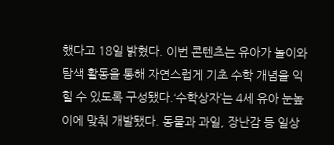했다고 18일 밝혔다. 이번 콘텐츠는 유아가 놀이와 탐색 활동을 통해 자연스럽게 기초 수학 개념을 익힐 수 있도록 구성됐다.‘수학상자’는 4세 유아 눈높이에 맞춰 개발됐다. 동물과 과일, 장난감 등 일상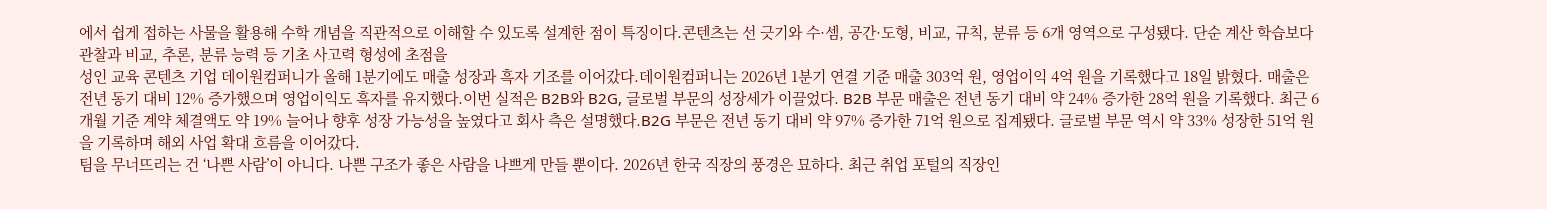에서 쉽게 접하는 사물을 활용해 수학 개념을 직관적으로 이해할 수 있도록 설계한 점이 특징이다.콘텐츠는 선 긋기와 수·셈, 공간·도형, 비교, 규칙, 분류 등 6개 영역으로 구성됐다. 단순 계산 학습보다 관찰과 비교, 추론, 분류 능력 등 기초 사고력 형성에 초점을
성인 교육 콘텐츠 기업 데이원컴퍼니가 올해 1분기에도 매출 성장과 흑자 기조를 이어갔다.데이원컴퍼니는 2026년 1분기 연결 기준 매출 303억 원, 영업이익 4억 원을 기록했다고 18일 밝혔다. 매출은 전년 동기 대비 12% 증가했으며 영업이익도 흑자를 유지했다.이번 실적은 B2B와 B2G, 글로벌 부문의 성장세가 이끌었다. B2B 부문 매출은 전년 동기 대비 약 24% 증가한 28억 원을 기록했다. 최근 6개월 기준 계약 체결액도 약 19% 늘어나 향후 성장 가능성을 높였다고 회사 측은 설명했다.B2G 부문은 전년 동기 대비 약 97% 증가한 71억 원으로 집계됐다. 글로벌 부문 역시 약 33% 성장한 51억 원을 기록하며 해외 사업 확대 흐름을 이어갔다.
팀을 무너뜨리는 건 ‘나쁜 사람’이 아니다. 나쁜 구조가 좋은 사람을 나쁘게 만들 뿐이다. 2026년 한국 직장의 풍경은 묘하다. 최근 취업 포털의 직장인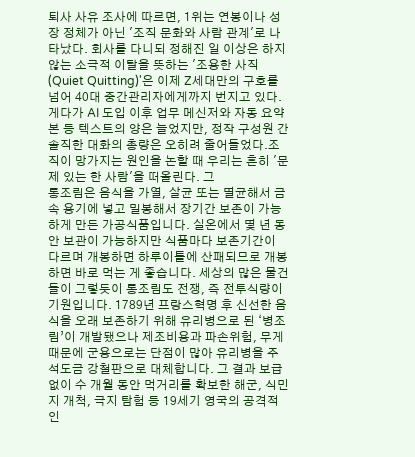퇴사 사유 조사에 따르면, 1위는 연봉이나 성장 정체가 아닌 '조직 문화와 사람 관계'로 나타났다. 회사를 다니되 정해진 일 이상은 하지 않는 소극적 이탈을 뜻하는 '조용한 사직(Quiet Quitting)'은 이제 Z세대만의 구호를 넘어 40대 중간관리자에게까지 번지고 있다. 게다가 AI 도입 이후 업무 메신저와 자동 요약본 등 텍스트의 양은 늘었지만, 정작 구성원 간 솔직한 대화의 총량은 오히려 줄어들었다.조직이 망가지는 원인을 논할 때 우리는 흔히 '문제 있는 한 사람'을 떠올린다. 그
통조림은 음식을 가열, 살균 또는 멸균해서 금속 용기에 넣고 밀봉해서 장기간 보존이 가능하게 만든 가공식품입니다. 실온에서 몇 년 동안 보관이 가능하지만 식품마다 보존기간이 다르며 개봉하면 하루이틀에 산패되므로 개봉하면 바로 먹는 게 좋습니다. 세상의 많은 물건들이 그렇듯이 통조림도 전쟁, 즉 전투식량이 기원입니다. 1789년 프랑스혁명 후 신선한 음식을 오래 보존하기 위해 유리병으로 된 ‘병조림’이 개발됐으나 제조비용과 파손위험, 무게 때문에 군용으로는 단점이 많아 유리병을 주석도금 강철판으로 대체합니다. 그 결과 보급 없이 수 개월 동안 먹거리를 확보한 해군, 식민지 개척, 극지 탐험 등 19세기 영국의 공격적인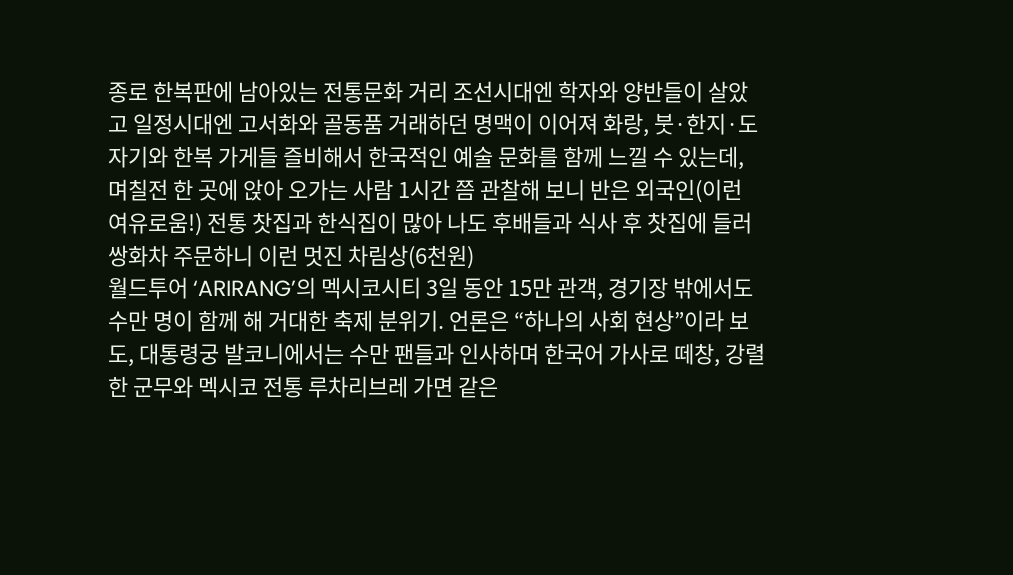종로 한복판에 남아있는 전통문화 거리 조선시대엔 학자와 양반들이 살았고 일정시대엔 고서화와 골동품 거래하던 명맥이 이어져 화랑, 붓·한지·도자기와 한복 가게들 즐비해서 한국적인 예술 문화를 함께 느낄 수 있는데, 며칠전 한 곳에 앉아 오가는 사람 1시간 쯤 관찰해 보니 반은 외국인(이런 여유로움!) 전통 찻집과 한식집이 많아 나도 후배들과 식사 후 찻집에 들러 쌍화차 주문하니 이런 멋진 차림상(6천원)
월드투어 ‘ARIRANG’의 멕시코시티 3일 동안 15만 관객, 경기장 밖에서도 수만 명이 함께 해 거대한 축제 분위기. 언론은 “하나의 사회 현상”이라 보도, 대통령궁 발코니에서는 수만 팬들과 인사하며 한국어 가사로 떼창, 강렬한 군무와 멕시코 전통 루차리브레 가면 같은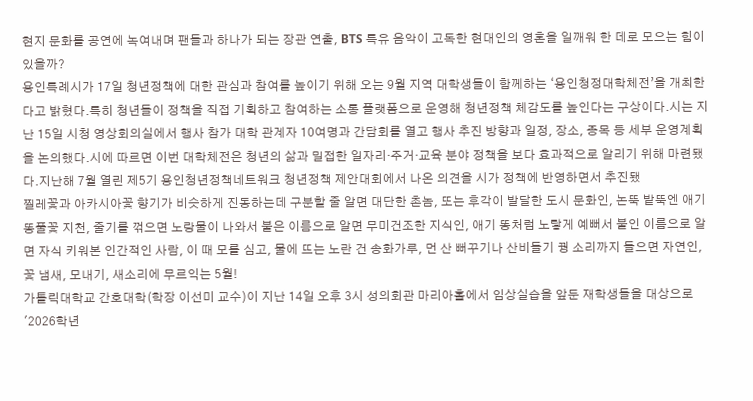현지 문화를 공연에 녹여내며 팬들과 하나가 되는 장관 연출, BTS 특유 음악이 고독한 현대인의 영혼을 일깨워 한 데로 모으는 힘이 있을까?
용인특례시가 17일 청년정책에 대한 관심과 참여를 높이기 위해 오는 9월 지역 대학생들이 함께하는 ‘용인청정대학체전’을 개최한다고 밝혔다.특히 청년들이 정책을 직접 기획하고 참여하는 소통 플랫폼으로 운영해 청년정책 체감도를 높인다는 구상이다.시는 지난 15일 시청 영상회의실에서 행사 참가 대학 관계자 10여명과 간담회를 열고 행사 추진 방향과 일정, 장소, 종목 등 세부 운영계획을 논의했다.시에 따르면 이번 대학체전은 청년의 삶과 밀접한 일자리·주거·교육 분야 정책을 보다 효과적으로 알리기 위해 마련됐다.지난해 7월 열린 제5기 용인청년정책네트워크 청년정책 제안대회에서 나온 의견을 시가 정책에 반영하면서 추진됐
찔레꽃과 아카시아꽃 향기가 비슷하게 진동하는데 구분할 줄 알면 대단한 촌놈, 또는 후각이 발달한 도시 문화인, 논뚝 밭뚝엔 애기똥풀꽃 지천, 줄기를 꺾으면 노랑물이 나와서 붙은 이름으로 알면 무미건조한 지식인, 애기 똥처럼 노랗게 예뻐서 붙인 이름으로 알면 자식 키워본 인간적인 사람, 이 때 모를 심고, 물에 뜨는 노란 건 송화가루, 먼 산 뻐꾸기나 산비들기 꿩 소리까지 들으면 자연인, 꽃 냄새, 모내기, 새소리에 무르익는 5월!
가톨릭대학교 간호대학(학장 이선미 교수)이 지난 14일 오후 3시 성의회관 마리아홀에서 임상실습을 앞둔 재학생들을 대상으로 '2026학년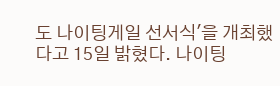도 나이팅게일 선서식'을 개최했다고 15일 밝혔다. 나이팅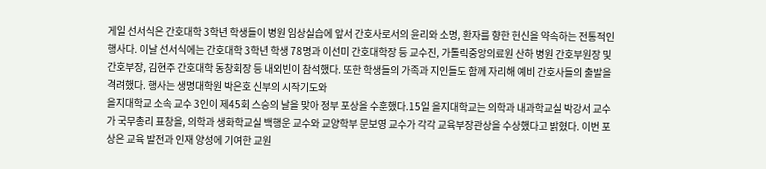게일 선서식은 간호대학 3학년 학생들이 병원 임상실습에 앞서 간호사로서의 윤리와 소명, 환자를 향한 헌신을 약속하는 전통적인 행사다. 이날 선서식에는 간호대학 3학년 학생 78명과 이선미 간호대학장 등 교수진, 가톨릭중앙의료원 산하 병원 간호부원장 및 간호부장, 김현주 간호대학 동창회장 등 내외빈이 참석했다. 또한 학생들의 가족과 지인들도 함께 자리해 예비 간호사들의 출발을 격려했다. 행사는 생명대학원 박은호 신부의 시작기도와
을지대학교 소속 교수 3인이 제45회 스승의 날을 맞아 정부 포상을 수훈했다.15일 을지대학교는 의학과 내과학교실 박강서 교수가 국무총리 표창을, 의학과 생화학교실 백행운 교수와 교양학부 문보영 교수가 각각 교육부장관상을 수상했다고 밝혔다. 이번 포상은 교육 발전과 인재 양성에 기여한 교원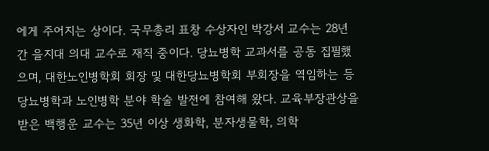에게 주어지는 상이다. 국무총리 표창 수상자인 박강서 교수는 28년간 을지대 의대 교수로 재직 중이다. 당뇨병학 교과서를 공동 집필했으며, 대한노인병학회 회장 및 대한당뇨병학회 부회장을 역임하는 등 당뇨병학과 노인병학 분야 학술 발전에 참여해 왔다. 교육부장관상을 받은 백행운 교수는 35년 이상 생화학, 분자생물학, 의학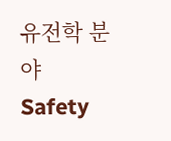유전학 분야
Safety